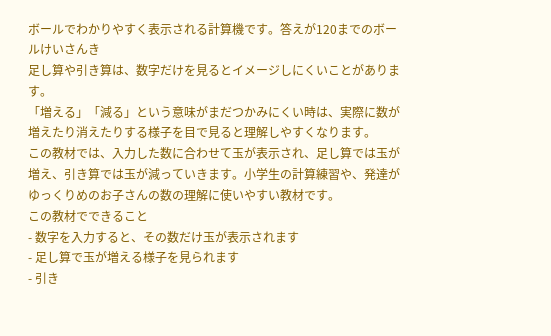ボールでわかりやすく表示される計算機です。答えが120までのボールけいさんき
足し算や引き算は、数字だけを見るとイメージしにくいことがあります。
「増える」「減る」という意味がまだつかみにくい時は、実際に数が増えたり消えたりする様子を目で見ると理解しやすくなります。
この教材では、入力した数に合わせて玉が表示され、足し算では玉が増え、引き算では玉が減っていきます。小学生の計算練習や、発達がゆっくりめのお子さんの数の理解に使いやすい教材です。
この教材でできること
- 数字を入力すると、その数だけ玉が表示されます
- 足し算で玉が増える様子を見られます
- 引き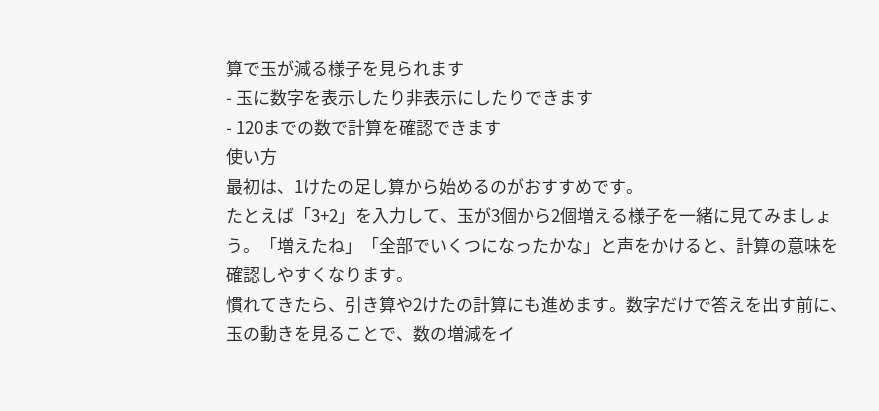算で玉が減る様子を見られます
- 玉に数字を表示したり非表示にしたりできます
- 120までの数で計算を確認できます
使い方
最初は、1けたの足し算から始めるのがおすすめです。
たとえば「3+2」を入力して、玉が3個から2個増える様子を一緒に見てみましょう。「増えたね」「全部でいくつになったかな」と声をかけると、計算の意味を確認しやすくなります。
慣れてきたら、引き算や2けたの計算にも進めます。数字だけで答えを出す前に、玉の動きを見ることで、数の増減をイ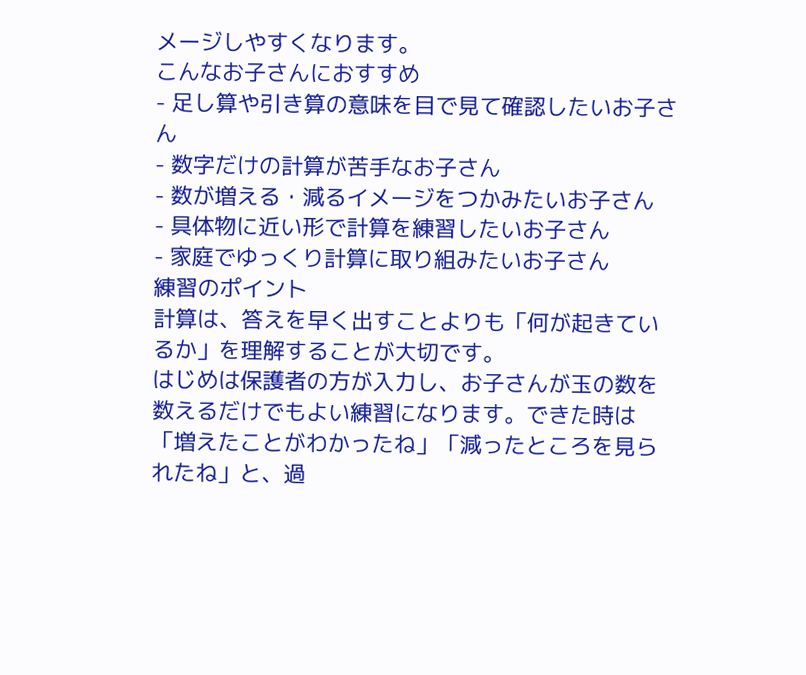メージしやすくなります。
こんなお子さんにおすすめ
- 足し算や引き算の意味を目で見て確認したいお子さん
- 数字だけの計算が苦手なお子さん
- 数が増える・減るイメージをつかみたいお子さん
- 具体物に近い形で計算を練習したいお子さん
- 家庭でゆっくり計算に取り組みたいお子さん
練習のポイント
計算は、答えを早く出すことよりも「何が起きているか」を理解することが大切です。
はじめは保護者の方が入力し、お子さんが玉の数を数えるだけでもよい練習になります。できた時は「増えたことがわかったね」「減ったところを見られたね」と、過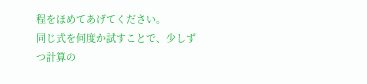程をほめてあげてください。
同じ式を何度か試すことで、少しずつ計算の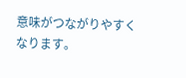意味がつながりやすくなります。